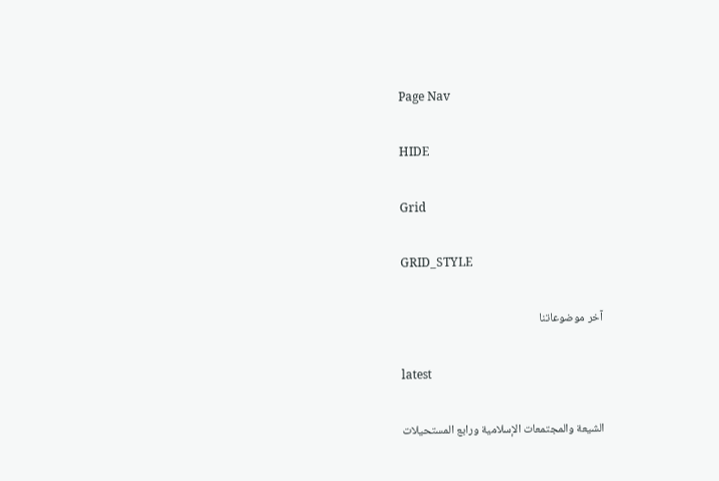Page Nav

HIDE

Grid

GRID_STYLE

آخر موضوعاتنا

latest

الشيعة والمجتمعات الإسلامية ورابع المستحيلات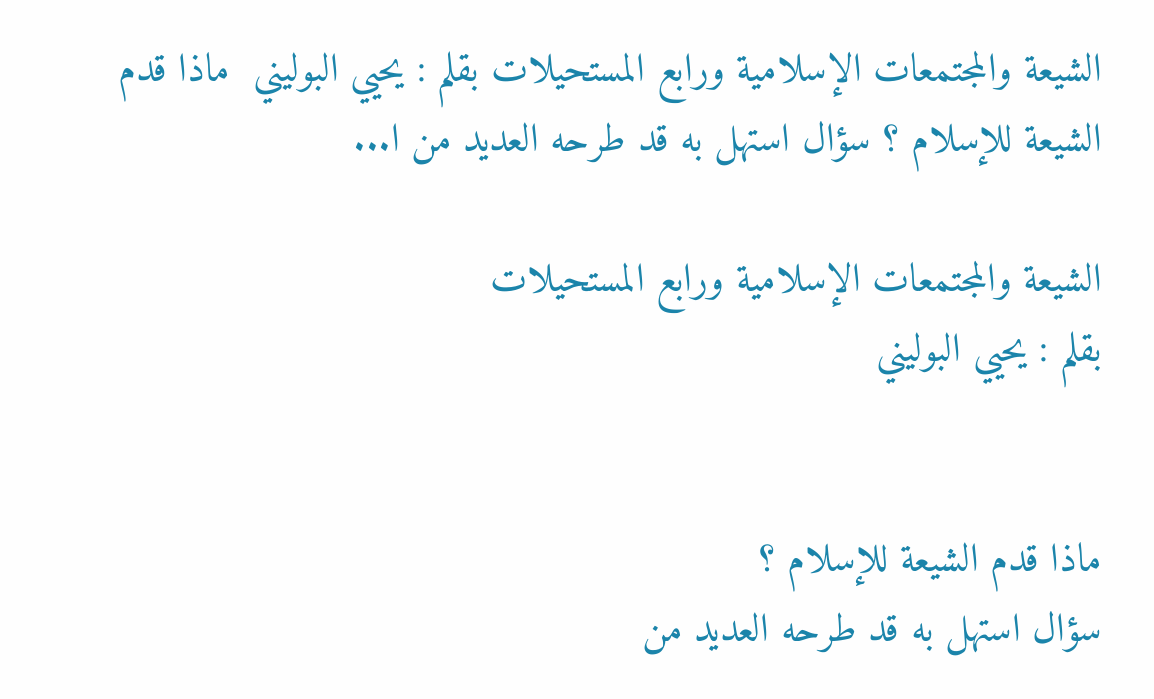الشيعة والمجتمعات الإسلامية ورابع المستحيلات بقلم : يحيي البوليني  ماذا قدم الشيعة للإسلام ؟ سؤال استهل به قد طرحه العديد من ا...

الشيعة والمجتمعات الإسلامية ورابع المستحيلات
بقلم : يحيي البوليني


ماذا قدم الشيعة للإسلام ؟
سؤال استهل به قد طرحه العديد من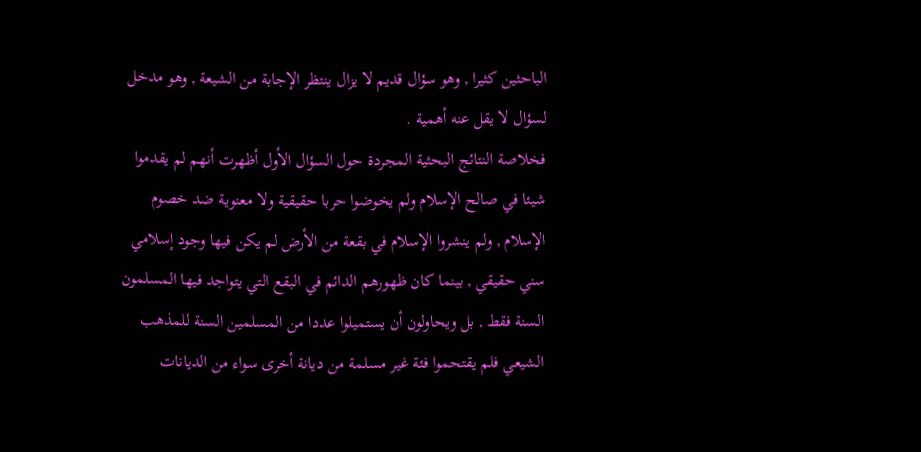الباحثين كثيرا , وهو سؤال قديم لا يزال ينتظر الإجابة من الشيعة , وهو مدخل لسؤال لا يقل عنه أهمية .
فخلاصة النتائج البحثية المجردة حول السؤال الأول أظهرت أنهم لم يقدموا شيئا في صالح الإسلام ولم يخوضوا حربا حقيقية ولا معنوية ضد خصوم الإسلام , ولم ينشروا الإسلام في بقعة من الأرض لم يكن فيها وجود إسلامي سني حقيقي , بينما كان ظهورهم الدائم في البقع التي يتواجد فيها المسلمون السنة فقط , بل ويحاولون أن يستميلوا عددا من المسلمين السنة للمذهب الشيعي فلم يقتحموا فئة غير مسلمة من ديانة أخرى سواء من الديانات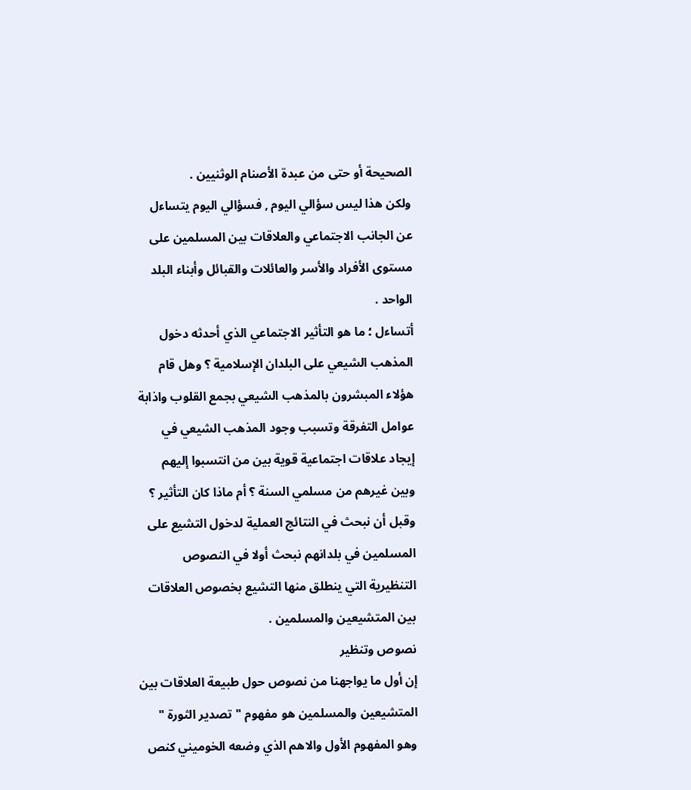الصحيحة أو حتى من عبدة الأصنام الوثنيين .
ولكن هذا ليس سؤالي اليوم , فسؤالي اليوم يتساءل عن الجانب الاجتماعي والعلاقات بين المسلمين على مستوى الأفراد والأسر والعائلات والقبائل وأبناء البلد الواحد .
أتساءل ؛ ما هو التأثير الاجتماعي الذي أحدثه دخول المذهب الشيعي على البلدان الإسلامية ؟ وهل قام هؤلاء المبشرون بالمذهب الشيعي بجمع القلوب واذابة عوامل التفرقة وتسبب وجود المذهب الشيعي في إيجاد علاقات اجتماعية قوية بين من انتسبوا إليهم وبين غيرهم من مسلمي السنة ؟ أم ماذا كان التأثير ؟
وقبل أن نبحث في النتائج العملية لدخول التشيع على المسلمين في بلدانهم نبحث أولا في النصوص التنظيرية التي ينطلق منها التشيع بخصوص العلاقات بين المتشيعين والمسلمين .
نصوص وتنظير
إن أول ما يواجهنا من نصوص حول طبيعة العلاقات بين المتشيعين والمسلمين هو مفهوم "تصدير الثورة " وهو المفهوم الأول والاهم الذي وضعه الخوميني كنص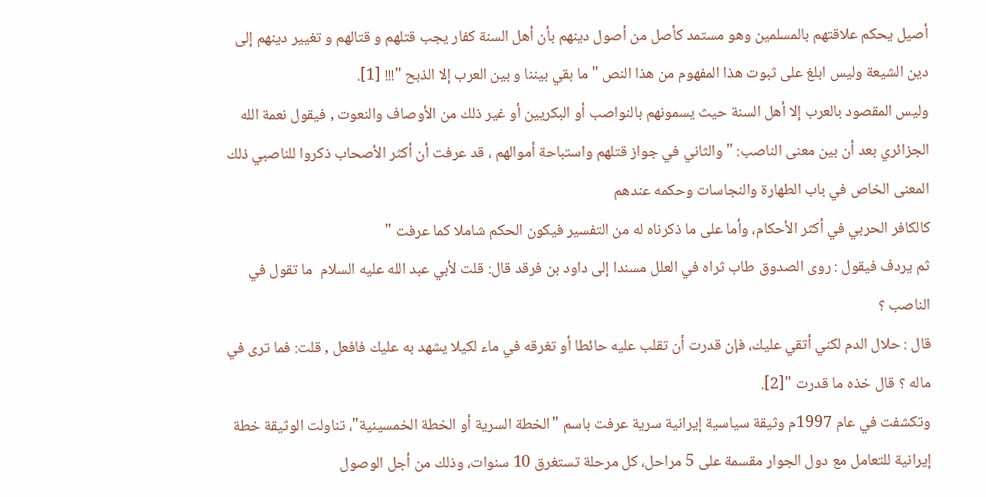أصيل يحكم علاقتهم بالمسلمين وهو مستمد كأصل من أصول دينهم بأن أهل السنة كفار يجب قتلهم و قتالهم و تغيير دينهم إلى دين الشيعة وليس ابلغ على ثبوت هذا المفهوم من هذا النص " ما بقي بيننا و بين العرب إلا الذبح "!!! [1].
وليس المقصود بالعرب إلا أهل السنة حيث يسمونهم بالنواصب أو البكريين أو غير ذلك من الأوصاف والنعوت , فيقول نعمة الله الجزائري بعد أن بين معنى الناصب: " والثاني في جواز قتلهم واستباحة أموالهم ، قد عرفت أن أكثر الأصحاب ذكروا للناصبي ذلك المعنى الخاص في باب الطهارة والنجاسات وحكمه عندهم
كالكافر الحربي في أكثر الأحكام، وأما على ما ذكرناه له من التفسير فيكون الحكم شاملا كما عرفت "
ثم يردف فيقول : روى الصدوق طاب ثراه في العلل مسندا إلى داود بن فرقد قال: قلت لأبي عبد الله عليه السلام  ما تقول في الناصب ؟
قال : حلال الدم لكني أتقي عليك، فإن قدرت أن تقلب عليه حائطا أو تغرقه في ماء لكيلا يشهد به عليك فافعل , قلت: فما ترى في ماله ؟ قال خذه ما قدرت "[2].
وتكشفت في عام 1997م وثيقة سياسية إيرانية سرية عرفت باسم "الخطة السرية أو الخطة الخمسينية"، تناولت الوثيقة خطة إيرانية للتعامل مع دول الجوار مقسمة على 5 مراحل، كل مرحلة تستغرق 10 سنوات، وذلك من أجل الوصول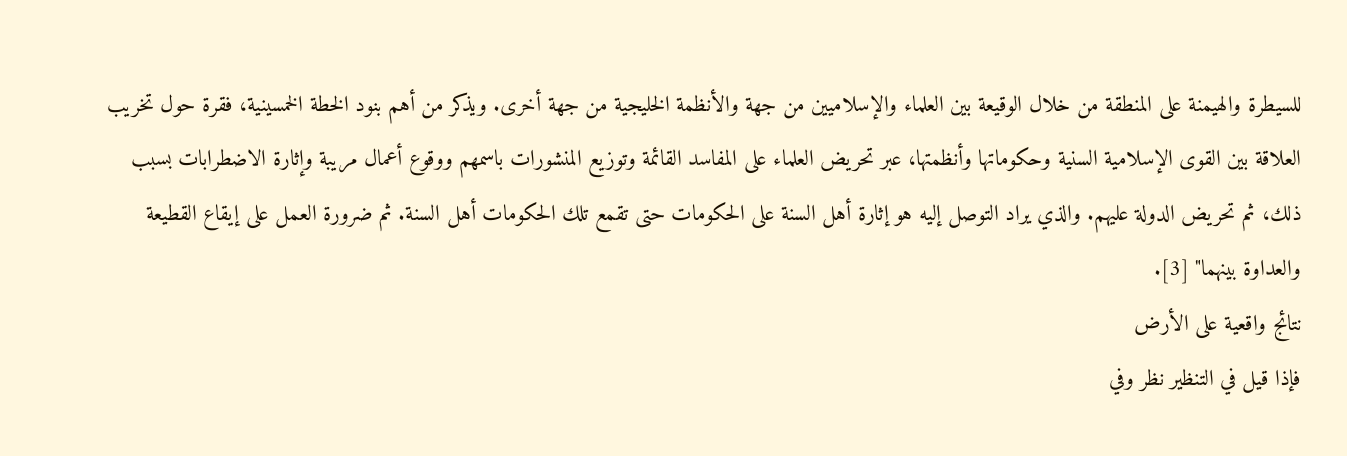للسيطرة والهيمنة على المنطقة من خلال الوقيعة بين العلماء والإسلاميين من جهة والأنظمة الخليجية من جهة أخرى. ويذكر من أهم بنود الخطة الخمسينية، فقرة حول تخريب العلاقة بين القوى الإسلامية السنية وحكوماتها وأنظمتها، عبر تحريض العلماء على المفاسد القائمة وتوزيع المنشورات باسمهم ووقوع أعمال مريبة وإثارة الاضطرابات بسبب ذلك، ثم تحريض الدولة عليهم. والذي يراد التوصل إليه هو إثارة أهل السنة على الحكومات حتى تقمع تلك الحكومات أهل السنة. ثم ضرورة العمل على إيقاع القطيعة والعداوة بينهما" [3].
نتائج واقعية على الأرض
فإذا قيل في التنظير نظر وفي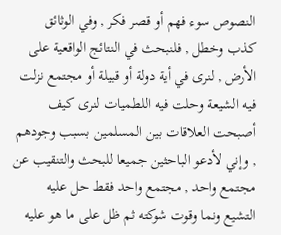النصوص سوء فهم أو قصر فكر , وفي الوثائق كذب وخطل , فلنبحث في النتائج الواقعية على الأرض , لنرى في أية دولة أو قبيلة أو مجتمع نزلت فيه الشيعة وحلت فيه اللطميات لنرى كيف أصبحت العلاقات بين المسلمين بسبب وجودهم , وإني لأدعو الباحثين جميعا للبحث والتنقيب عن مجتمع واحد , مجتمع واحد فقط حل عليه التشيع ونما وقوت شوكته ثم ظل على ما هو عليه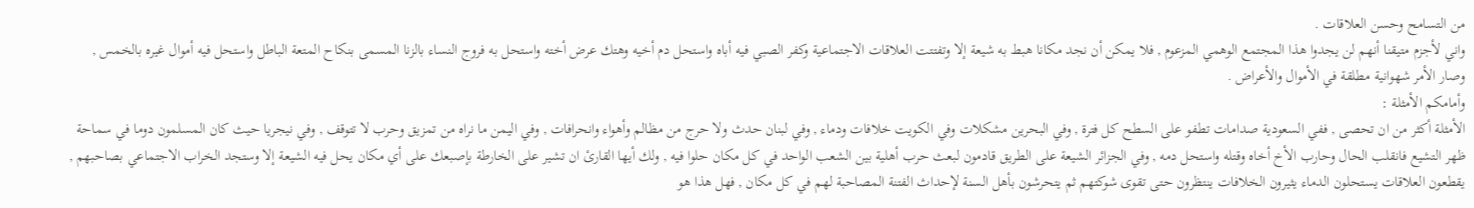من التسامح وحسن العلاقات .
واني لأجزم متيقنا أنهم لن يجدوا هذا المجتمع الوهمي المزعوم , فلا يمكن أن نجد مكانا هبط به شيعة إلا وتفتتت العلاقات الاجتماعية وكفر الصبي فيه أباه واستحل دم أخيه وهتك عرض أخته واستحل به فروج النساء بالزنا المسمى بنكاح المتعة الباطل واستحل فيه أموال غيره بالخمس , وصار الأمر شهوانية مطلقة في الأموال والأعراض .
وأمامكم الأمثلة :
الأمثلة أكثر من ان تحصى , ففي السعودية صدامات تطفو على السطح كل فترة , وفي البحرين مشكلات وفي الكويت خلافات ودماء , وفي لبنان حدث ولا حرج من مظالم وأهواء وانحرافات , وفي اليمن ما نراه من تمزيق وحرب لا تتوقف , وفي نيجريا حيث كان المسلمون دوما في سماحة ظهر التشيع فانقلب الحال وحارب الأخ أخاه وقتله واستحل دمه , وفي الجزائر الشيعة على الطريق قادمون لبعث حرب أهلية بين الشعب الواحد في كل مكان حلوا فيه , ولك أيها القارئ ان تشير على الخارطة بإصبعك على أي مكان يحل فيه الشيعة إلا وستجد الخراب الاجتماعي بصاحبهم , يقطعون العلاقات يستحلون الدماء يثيرون الخلافات ينتظرون حتى تقوى شوكتهم ثم يتحرشون بأهل السنة لإحداث الفتنة المصاحبة لهم في كل مكان , فهل هذا هو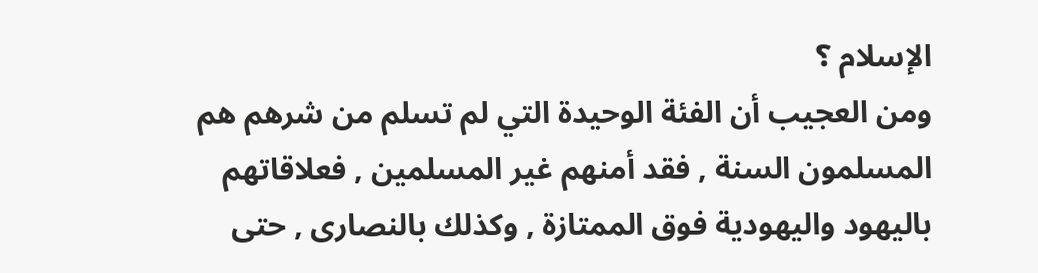الإسلام ؟
ومن العجيب أن الفئة الوحيدة التي لم تسلم من شرهم هم المسلمون السنة , فقد أمنهم غير المسلمين , فعلاقاتهم باليهود واليهودية فوق الممتازة , وكذلك بالنصارى , حتى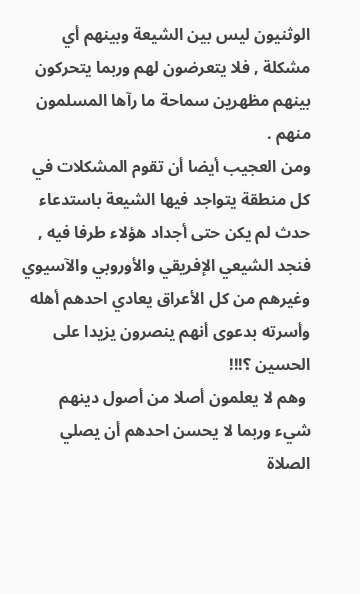الوثنيون ليس بين الشيعة وبينهم أي مشكلة , فلا يتعرضون لهم وربما يتحركون بينهم مظهرين سماحة ما رآها المسلمون منهم .
ومن العجيب أيضا أن تقوم المشكلات في كل منطقة يتواجد فيها الشيعة باستدعاء حدث لم يكن حتى أجداد هؤلاء طرفا فيه , فنجد الشيعي الإفريقي والأوروبي والآسيوي وغيرهم من كل الأعراق يعادي احدهم أهله وأسرته بدعوى أنهم ينصرون يزيدا على الحسين ؟!!!
 وهم لا يعلمون أصلا من أصول دينهم شيء وربما لا يحسن احدهم أن يصلي الصلاة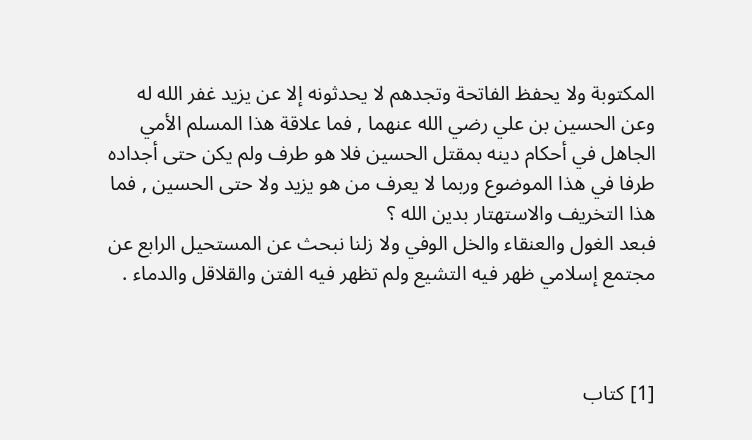المكتوبة ولا يحفظ الفاتحة وتجدهم لا يحدثونه إلا عن يزيد غفر الله له وعن الحسين بن علي رضي الله عنهما , فما علاقة هذا المسلم الأمي الجاهل في أحكام دينه بمقتل الحسين فلا هو طرف ولم يكن حتى أجداده طرفا في هذا الموضوع وربما لا يعرف من هو يزيد ولا حتى الحسين , فما هذا التخريف والاستهتار بدين الله ؟
فبعد الغول والعنقاء والخل الوفي ولا زلنا نبحث عن المستحيل الرابع عن مجتمع إسلامي ظهر فيه التشيع ولم تظهر فيه الفتن والقلاقل والدماء .



[1] كتاب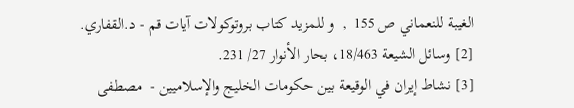الغيبة للنعماني ص 155  ,  و للمزيد كتاب بروتوكولات آيات قم - د.القفاري.
[2] وسائل الشيعة 18/463، بحار الأنوار 27/ 231.
[3] نشاط إيران في الوقيعة بين حكومات الخليج والإسلاميين -  مصطفى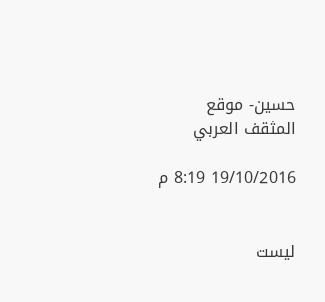حسين- موقع المثقف العربي

19/10/2016 8:19 م


ليست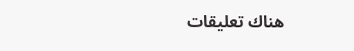هناك تعليقات